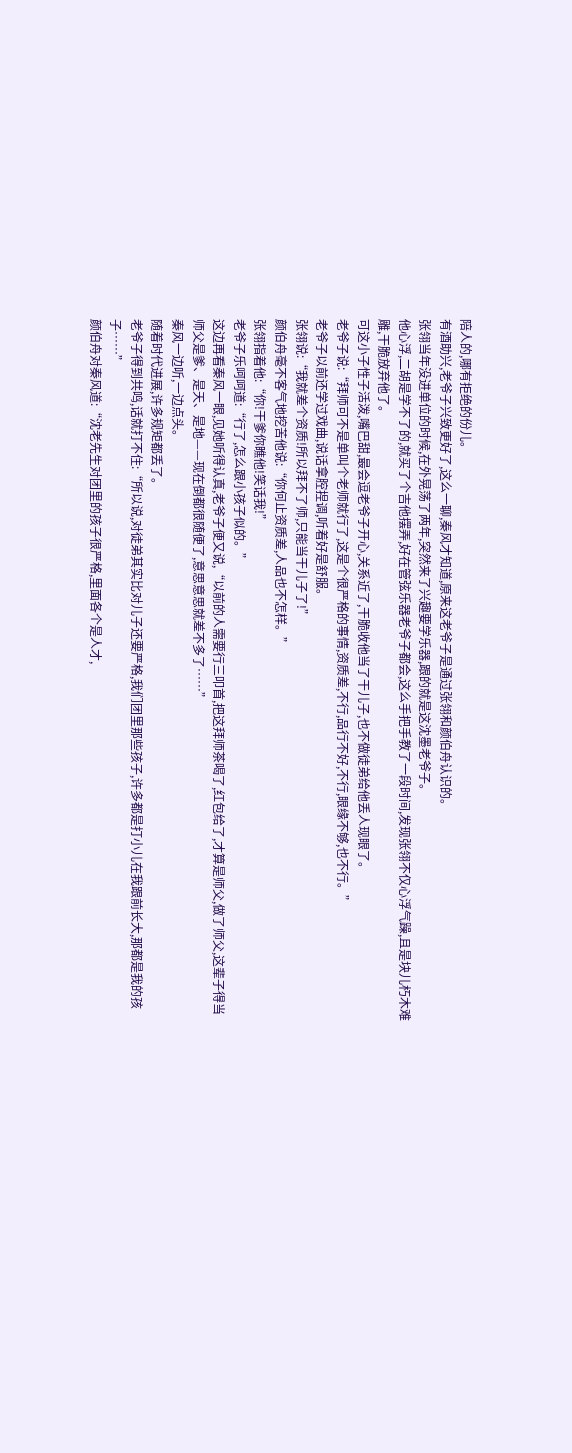陪人的,哪有拒绝的份儿。
有酒助兴,老爷子兴致更好了,这么一聊,秦风才知道,原来这老爷子是通过张翎和颜伯舟认识的。
张翎当年没进单位的时候,在外晃荡了两年,突然来了兴趣要学乐器,跟的就是这沈墨老爷子。
他心浮,二胡是学不了的,就买了个吉他摆弄,好在管弦乐器老爷子都会,这么手把手教了一段时间,发现张翎不仅心浮气躁,且是块儿朽木难雕,干脆放弃他了。
可这小子性子活泼,嘴巴甜,最会逗老爷子开心,关系近了,干脆收他当了干儿子,也不做徒弟给他丢人现眼了。
老爷子说:“拜师可不是单叫个老师就行了,这是个很严格的事情,资质差,不行,品行不好,不行,眼缘不够,也不行。”
老爷子以前还学过戏曲,说话拿腔捏调,听着好是舒服。
张翎说:“我就差个资质!所以拜不了师,只能当干儿子了!”
颜伯舟毫不客气地挖苦他说:“你何止资质差,人品也不怎样。”
张翎指着他:“你!干爹你瞧他!笑话我!”
老爷子乐呵呵道:“行了,怎么跟小孩子似的。”
这边再看秦风一眼,见她听得认真,老爷子便又说,“以前的人需要行三叩首,把这拜师茶喝了,红包给了,才算是师父,做了师父,这辈子得当师父是爹、是天、是地——现在倒都很随便了,意思意思就差不多了……”
秦风一边听,一边点头。
随着时代进展,许多规矩都丢了。
老爷子得到共鸣,话就打不住:“所以说,对徒弟其实比对儿子还要严格,我们团里那些孩子,许多都是打小儿在我跟前长大,那都是我的孩子……”
颜伯舟对秦风道:“沈老先生对团里的孩子很严格,里面各个是人才,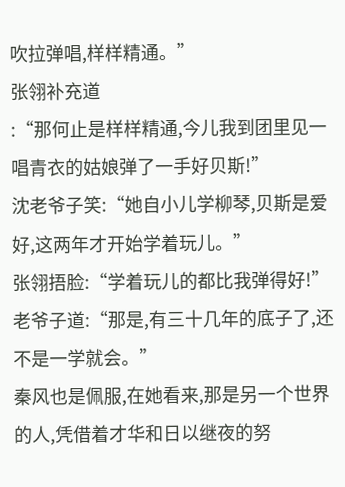吹拉弹唱,样样精通。”
张翎补充道
:“那何止是样样精通,今儿我到团里见一唱青衣的姑娘弹了一手好贝斯!”
沈老爷子笑:“她自小儿学柳琴,贝斯是爱好,这两年才开始学着玩儿。”
张翎捂脸:“学着玩儿的都比我弹得好!”
老爷子道:“那是,有三十几年的底子了,还不是一学就会。”
秦风也是佩服,在她看来,那是另一个世界的人,凭借着才华和日以继夜的努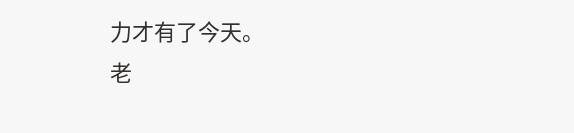力才有了今天。
老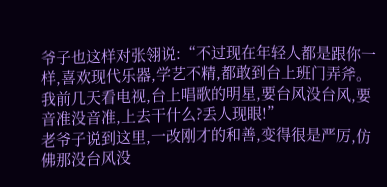爷子也这样对张翎说:“不过现在年轻人都是跟你一样,喜欢现代乐器,学艺不精,都敢到台上班门弄斧。我前几天看电视,台上唱歌的明星,要台风没台风,要音准没音准,上去干什么?丢人现眼!”
老爷子说到这里,一改刚才的和善,变得很是严厉,仿佛那没台风没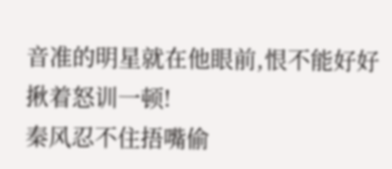音准的明星就在他眼前,恨不能好好揪着怒训一顿!
秦风忍不住捂嘴偷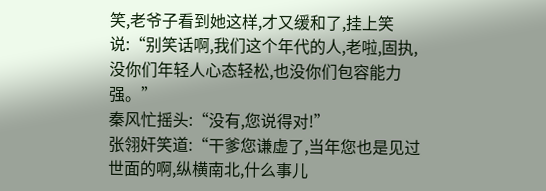笑,老爷子看到她这样,才又缓和了,挂上笑说:“别笑话啊,我们这个年代的人,老啦,固执,没你们年轻人心态轻松,也没你们包容能力强。”
秦风忙摇头:“没有,您说得对!”
张翎奸笑道:“干爹您谦虚了,当年您也是见过世面的啊,纵横南北,什么事儿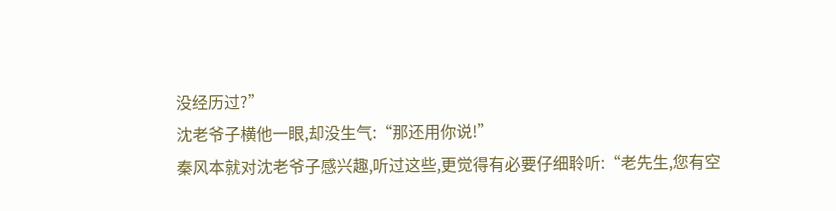没经历过?”
沈老爷子横他一眼,却没生气:“那还用你说!”
秦风本就对沈老爷子感兴趣,听过这些,更觉得有必要仔细聆听:“老先生,您有空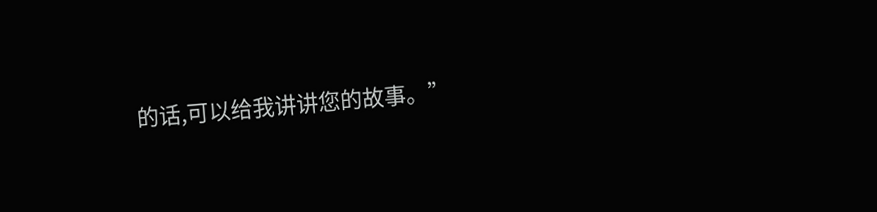的话,可以给我讲讲您的故事。”